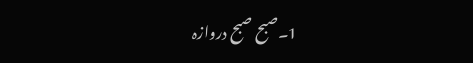1۔صبح صبح دروازہ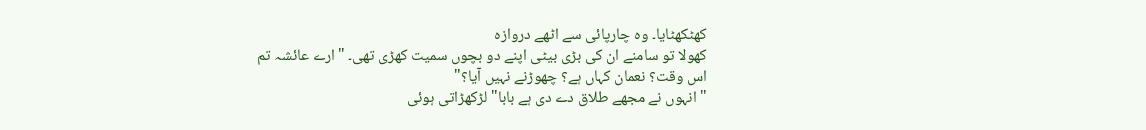کھٹکھٹایا۔ وہ چارپائی سے اٹھے دروازہ
کھولا تو سامنے ان کی بڑی بیٹی اپنے دو بچوں سمیت کھڑی تھی۔ "ارے عائشہ تم
اس وقت؟ نعمان کہاں ہے؟ چھوڑنے نہیں آیا؟"
"انہوں نے مجھے طلاق دے دی ہے بابا" لڑکھڑاتی ہوئی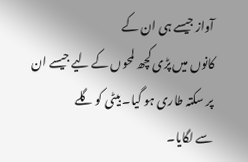آواز جیسے ہی ان کے
کانوں میں پڑی کچھ لمحوں کے لیے جیسے ان پر سکتہ طاری ہو گیا۔ بیٹی کو گلے
سے لگایا۔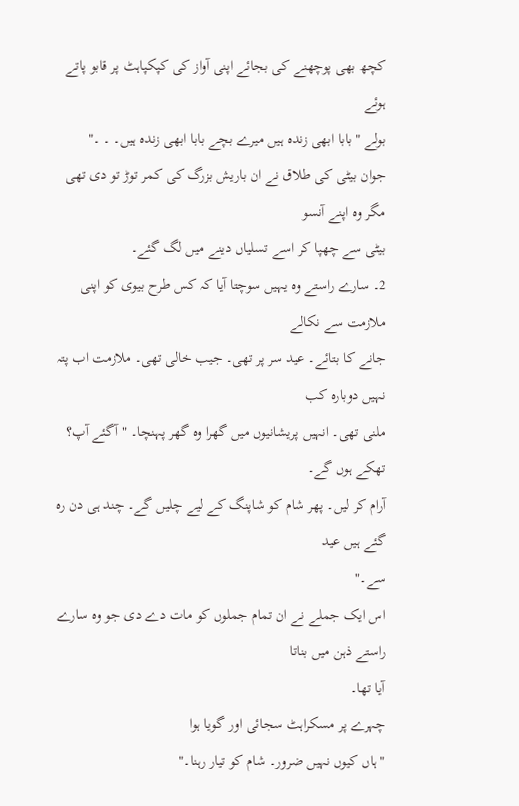کچھ بھی پوچھنے کی بجائے اپنی آواز کی کپکپاہٹ پر قابو پاتے ہوئے
بولے "بابا ابھی زندہ ہیں میرے بچے بابا ابھی زندہ ہیں۔ ۔ ۔"
جوان بیٹی کی طلاق نے ان باریش بزرگ کی کمر توڑ تو دی تھی مگر وہ اپنے آنسو
بیٹی سے چھپا کر اسے تسلیاں دینے میں لگ گئے۔
2۔ سارے راستے وہ یہیں سوچتا آیا کہ کس طرح بیوی کو اپنی ملازمت سے نکالے
جانے کا بتائے۔ عید سر پر تھی۔ جیب خالی تھی۔ ملازمت اب پتہ نہیں دوبارہ کب
ملنی تھی۔ انہیں پریشانیوں میں گھرا وہ گھر پہنچا۔ "آگئے آپ؟ تھکے ہوں گے۔
آرام کر لیں۔ پھر شام کو شاپنگ کے لیے چلیں گے۔ چند ہی دن رہ گئے ہیں عید
سے۔"
اس ایک جملے نے ان تمام جملوں کو مات دے دی جو وہ سارے راستے ذہن میں بناتا
آیا تھا۔
چہرے پر مسکراہٹ سجائی اور گویا ہوا
"ہاں کیوں نہیں ضرور۔ شام کو تیار رہنا۔"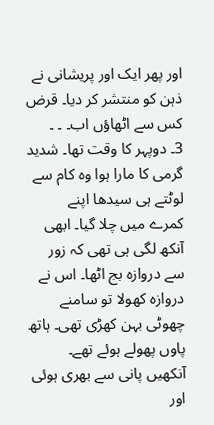اور پھر ایک اور پریشانی نے ذہن کو منتشر کر دیا۔ قرض کس سے اٹھاؤں اب۔ ۔ ۔
3۔ دوپہر کا وقت تھا۔ شدید گرمی کا مارا ہوا وہ کام سے لوٹتے ہی سیدھا اپنے
کمرے میں چلا گیا۔ ابھی آنکھ لگی ہی تھی کہ زور سے دروازہ بج اٹھا۔ اس نے
دروازہ کھولا تو سامنے چھوٹی بہن کھڑی تھی۔ ہاتھ پاوں پھولے ہوئے تھے۔
آنکھیں پانی سے بھری ہوئی اور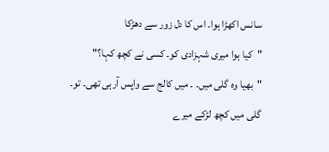سانس اکھڑا ہوا۔ اس کا دل زور سے دھڑکا
"کیا ہوا میری شہزادی کو۔ کسی نے کچھ کہا؟"
"بھیا وہ گلی میں۔ ۔ میں کالج سے واپس آرہی تھی۔ تو۔ گلی میں کچھ لڑکے میرے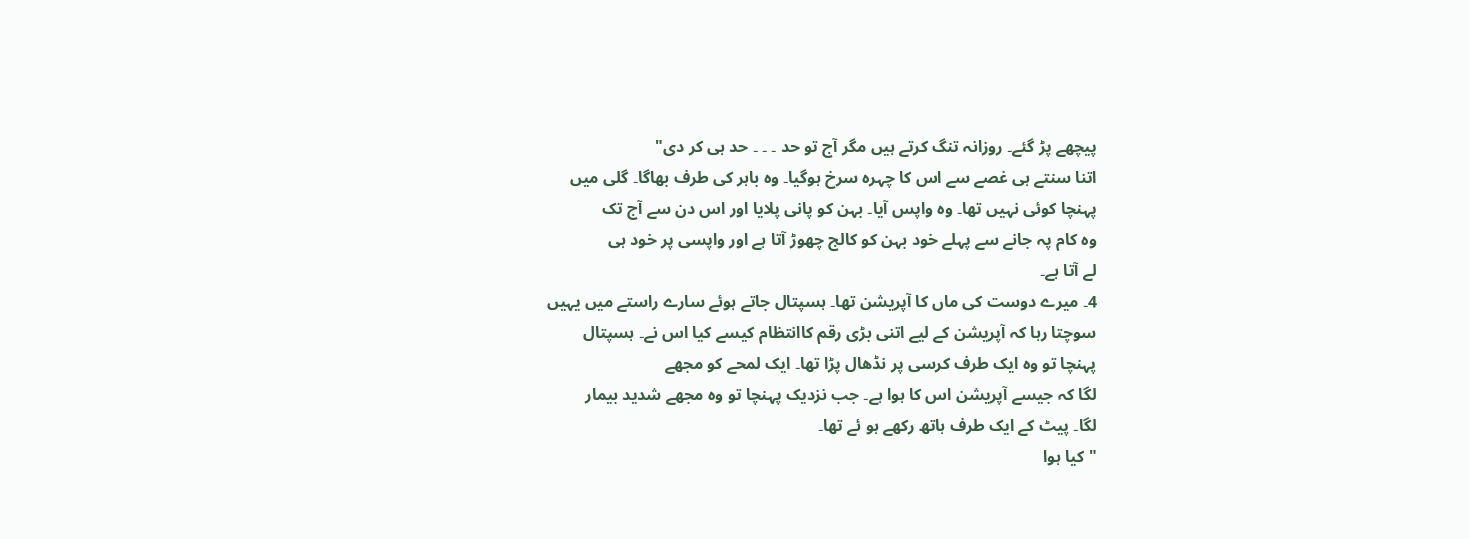پیچھے پڑ گئے۔ روزانہ تنگ کرتے ہیں مگر آج تو حد ۔ ۔ ۔ حد ہی کر دی"
اتنا سنتے ہی غصے سے اس کا چہرہ سرخ ہوگیا۔ وہ باہر کی طرف بھاگا۔ گلی میں
پہنچا کوئی نہیں تھا۔ وہ واپس آیا۔ بہن کو پانی پلایا اور اس دن سے آج تک
وہ کام پہ جانے سے پہلے خود بہن کو کالج چھوڑ آتا ہے اور واپسی پر خود ہی
لے آتا ہے۔
4۔ میرے دوست کی ماں کا آپریشن تھا۔ ہسپتال جاتے ہوئے سارے راستے میں یہیں
سوچتا رہا کہ آپریشن کے لیے اتنی بڑی رقم کاانتظام کیسے کیا اس نے۔ ہسپتال
پہنچا تو وہ ایک طرف کرسی پر نڈھال پڑا تھا۔ ایک لمحے کو مجھے
لگا کہ جیسے آپریشن اس کا ہوا ہے۔ جب نزدیک پہنچا تو وہ مجھے شدید بیمار
لگا۔ پیٹ کے ایک طرف ہاتھ رکھے ہو ئے تھا۔
"کیا ہوا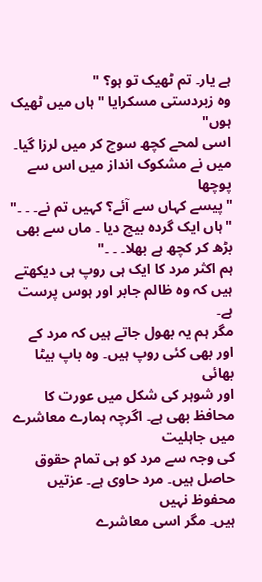ہے یار۔ تم ٹھیک تو ہو؟ "
وہ زبردستی مسکرایا "ہاں میں ٹھیک ہوں"
اسی لمحے کچھ سوچ کر میں لرزا گیا۔ میں نے مشکوک انداز میں اس سے پوچھا
"پیسے کہاں سے آئے؟ کہیں تم نے۔ ۔ ۔"
"ہاں ایک گردہ بیچ دیا ۔ ماں سے بھی بڑھ کر کچھ ہے بھلا۔ ۔ ۔"
ہم اکثر مرد کا ایک ہی روپ ہی دیکھتے ہیں کہ وہ ظالم جابر اور ہوس پرست ہے۔
مگر ہم یہ بھول جاتے ہیں کہ مرد کے اور بھی کئی روپ ہیں۔ وہ باپ بیٹا بھائی
اور شوہر کی شکل میں عورت کا محافظ بھی ہے۔ اگرچہ ہمارے معاشرے میں جاہلیت
کی وجہ سے مرد کو ہی تمام حقوق حاصل ہیں۔ مرد حاوی ہے۔ عزتیں محفوظ نہیں
ہیں۔ مگر اسی معاشرے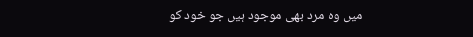میں وہ مرد بھی موجود ہیں جو خود کو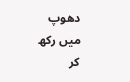دھوپ میں رکھ کر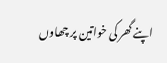اپنے گھر کی خواتین پر چھاوں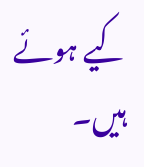کیے ہوئے ہیں۔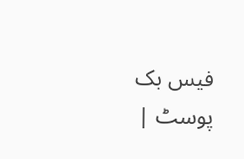فیس بک پوسٹ |